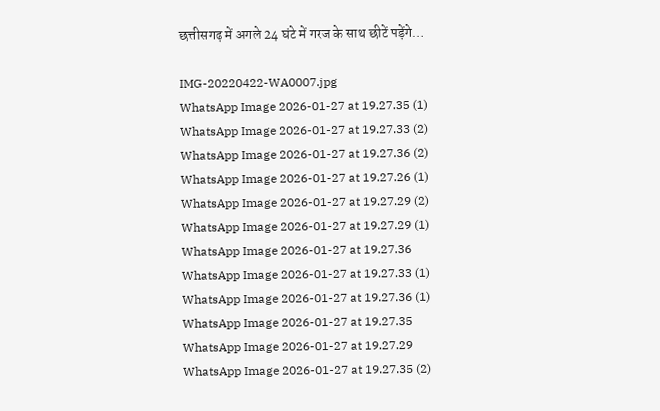छत्तीसगढ़ में अगले 24 घंटे में गरज के साथ छीटें पड़ेंगे…

IMG-20220422-WA0007.jpg
WhatsApp Image 2026-01-27 at 19.27.35 (1)
WhatsApp Image 2026-01-27 at 19.27.33 (2)
WhatsApp Image 2026-01-27 at 19.27.36 (2)
WhatsApp Image 2026-01-27 at 19.27.26 (1)
WhatsApp Image 2026-01-27 at 19.27.29 (2)
WhatsApp Image 2026-01-27 at 19.27.29 (1)
WhatsApp Image 2026-01-27 at 19.27.36
WhatsApp Image 2026-01-27 at 19.27.33 (1)
WhatsApp Image 2026-01-27 at 19.27.36 (1)
WhatsApp Image 2026-01-27 at 19.27.35
WhatsApp Image 2026-01-27 at 19.27.29
WhatsApp Image 2026-01-27 at 19.27.35 (2)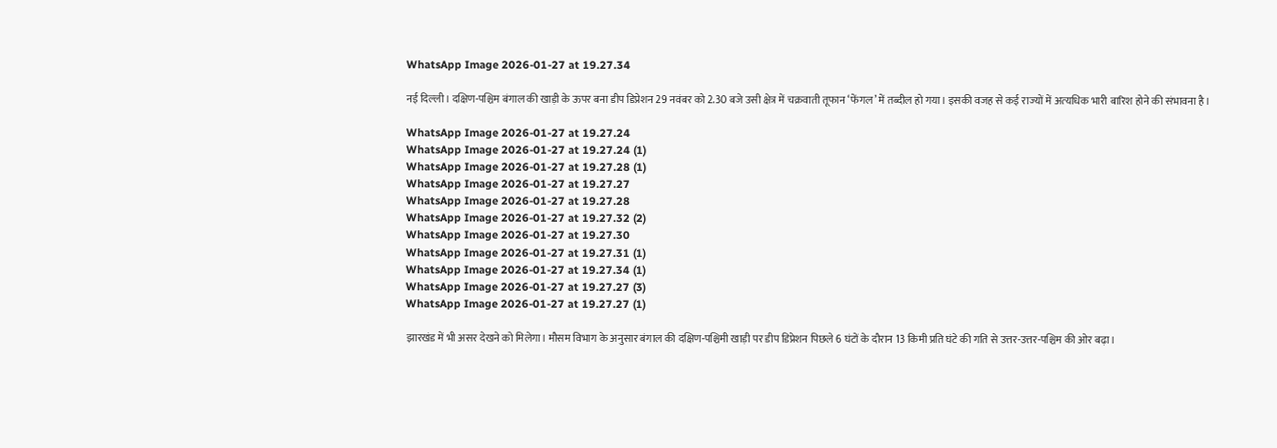WhatsApp Image 2026-01-27 at 19.27.34

नई दिल्‍ली। दक्षिण-पश्चिम बंगाल की खाड़ी के ऊपर बना डीप डिप्रेशन 29 नवंबर को 2.30 बजे उसी क्षेत्र में चक्रवाती तूफान ‘फेंगल’ में तब्दील हो गया। इसकी वजह से कई राज्‍यों में अत्‍यधिक भारी बारिश होने की संभावना है।

WhatsApp Image 2026-01-27 at 19.27.24
WhatsApp Image 2026-01-27 at 19.27.24 (1)
WhatsApp Image 2026-01-27 at 19.27.28 (1)
WhatsApp Image 2026-01-27 at 19.27.27
WhatsApp Image 2026-01-27 at 19.27.28
WhatsApp Image 2026-01-27 at 19.27.32 (2)
WhatsApp Image 2026-01-27 at 19.27.30
WhatsApp Image 2026-01-27 at 19.27.31 (1)
WhatsApp Image 2026-01-27 at 19.27.34 (1)
WhatsApp Image 2026-01-27 at 19.27.27 (3)
WhatsApp Image 2026-01-27 at 19.27.27 (1)

झारखंड में भी असर देखने को मिलेगा। मौसम विभाग के अनुसार बंगाल की दक्षिण-पश्चिमी खाड़ी पर डीप डिप्रेशन पिछले 6 घंटों के दौरान 13 किमी प्रति घंटे की गति से उत्तर-उत्तर-पश्चिम की ओर बढ़ा।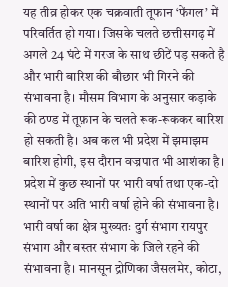यह तीव्र होकर एक चक्रवाती तूफान ‘फेंगल’ में परिवर्तित हो गया। जिसके चलते छत्तीसगढ़ में अगले 24 घंटे में गरज के साथ छीटें पड़ सकते है और भारी बारिश की बौछार भी गिरने की संभावना है। मौसम विभाग के अनुसार कड़ाके की ठण्ड में तूफ़ान के चलते रूक-रूककर बारिश हो सकती है। अब कल भी प्रदेश में झमाझम बारिश होगी, इस दौरान वज्रपात भी आशंका है। प्रदेश में कुछ स्थानों पर भारी वर्षा तथा एक-दो स्थानों पर अति भारी वर्षा होने की संभावना है। भारी वर्षा का क्षेत्र मुख्यतः दुर्ग संभाग रायपुर संभाग और बस्तर संभाग के जिले रहने की संभावना है। मानसून द्रोणिका जैसलमेर, कोटा,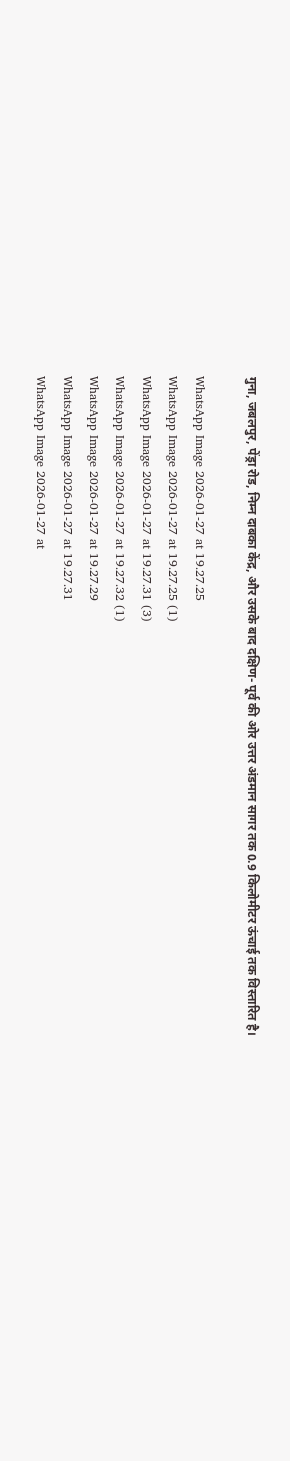गुना, जबलपुर, पेंड्रा रोड, निम्न दाबका केंद्र, और उसके बाद दक्षिण- पूर्व की ओर उत्तर अंडमान सागर तक 0.9 किलोमीटर ऊंचाई तक विस्तारित है।

WhatsApp Image 2026-01-27 at 19.27.25
WhatsApp Image 2026-01-27 at 19.27.25 (1)
WhatsApp Image 2026-01-27 at 19.27.31 (3)
WhatsApp Image 2026-01-27 at 19.27.32 (1)
WhatsApp Image 2026-01-27 at 19.27.29
WhatsApp Image 2026-01-27 at 19.27.31
WhatsApp Image 2026-01-27 at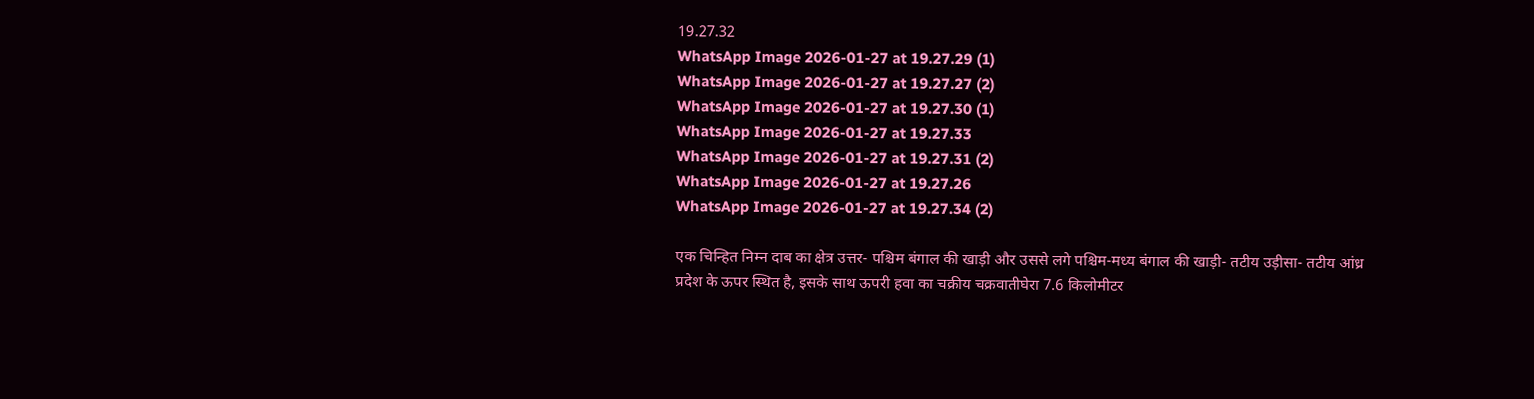19.27.32
WhatsApp Image 2026-01-27 at 19.27.29 (1)
WhatsApp Image 2026-01-27 at 19.27.27 (2)
WhatsApp Image 2026-01-27 at 19.27.30 (1)
WhatsApp Image 2026-01-27 at 19.27.33
WhatsApp Image 2026-01-27 at 19.27.31 (2)
WhatsApp Image 2026-01-27 at 19.27.26
WhatsApp Image 2026-01-27 at 19.27.34 (2)

एक चिन्हित निम्न दाब का क्षेत्र उत्तर- पश्चिम बंगाल की खाड़ी और उससे लगे पश्चिम-मध्य बंगाल की खाड़ी- तटीय उड़ीसा- तटीय आंध्र प्रदेश के ऊपर स्थित है, इसके साथ ऊपरी हवा का चक्रीय चक्रवातीघेरा 7.6 किलोमीटर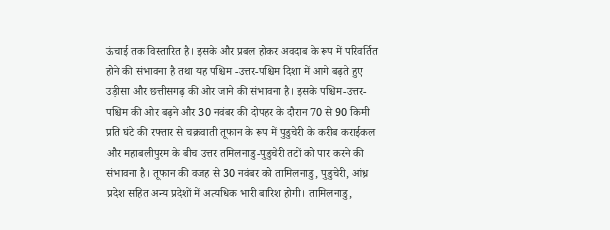ऊंचाई तक विस्तारित है। इसके और प्रबल होकर अवदाब के रूप में परिवर्तित होने की संभावना है तथा यह पश्चिम -उत्तर-पश्चिम दिशा में आगे बढ़ते हुए उड़ीसा और छत्तीसगढ़ की ओर जाने की संभावना है। इसके पश्चिम-उत्तर-पश्चिम की ओर बढ़ने और 30 नवंबर की दोपहर के दौरान 70 से 90 किमी प्रति घंटे की रफ्तार से चक्रवाती तूफान के रूप में पुडुचेरी के करीब कराईकल और महाबलीपुरम के बीच उत्तर तमिलनाडु-पुडुचेरी तटों को पार करने की संभावना है। तूफान की वजह से 30 नवंबर को तामिलनाडु, पुडुचेरी, आंध्र प्रदेश सहित अन्‍य प्रदेशों में अत्‍यधिक भारी बारिश होगी। तामिलनाडु,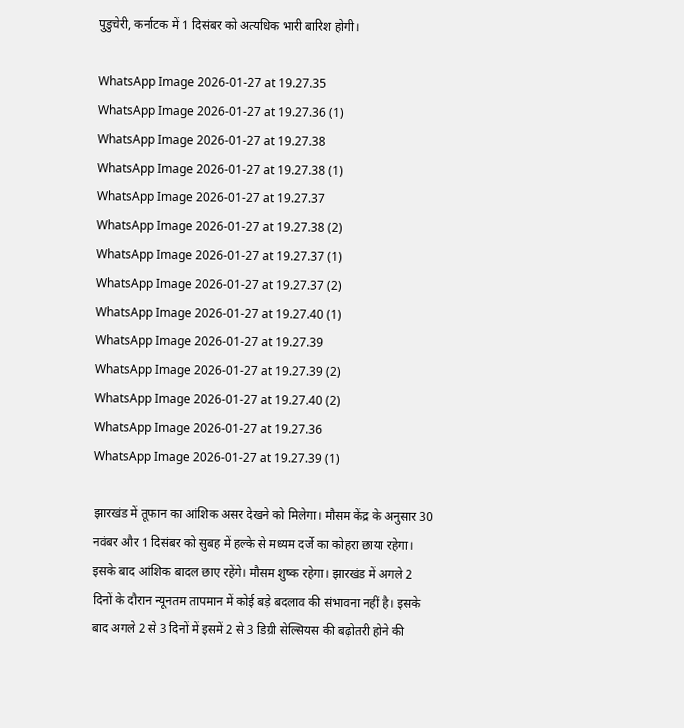पुडुचेरी, कर्नाटक में 1 दिसंबर को अत्‍यधिक भारी बारिश होगी।

WhatsApp Image 2026-01-27 at 19.27.35
WhatsApp Image 2026-01-27 at 19.27.36 (1)
WhatsApp Image 2026-01-27 at 19.27.38
WhatsApp Image 2026-01-27 at 19.27.38 (1)
WhatsApp Image 2026-01-27 at 19.27.37
WhatsApp Image 2026-01-27 at 19.27.38 (2)
WhatsApp Image 2026-01-27 at 19.27.37 (1)
WhatsApp Image 2026-01-27 at 19.27.37 (2)
WhatsApp Image 2026-01-27 at 19.27.40 (1)
WhatsApp Image 2026-01-27 at 19.27.39
WhatsApp Image 2026-01-27 at 19.27.39 (2)
WhatsApp Image 2026-01-27 at 19.27.40 (2)
WhatsApp Image 2026-01-27 at 19.27.36
WhatsApp Image 2026-01-27 at 19.27.39 (1)

झारखंड में तूफान का आंशिक असर देखने को मिलेगा। मौसम केंद्र के अनुसार 30 नवंबर और 1 दिसंबर को सुबह में हल्‍के से मध्‍यम दर्जे का कोहरा छाया रहेगा। इसके बाद आंशिक बादल छाए रहेंगे। मौसम शुष्‍क रहेगा। झारखंड में अगले 2 दिनों के दौरान न्‍यूनतम तापमान में कोई बड़े बदलाव की संभावना नहीं है। इसके बाद अगले 2 से 3 दिनों में इसमें 2 से 3 डिग्री सेल्सियस की बढ़ोतरी होने की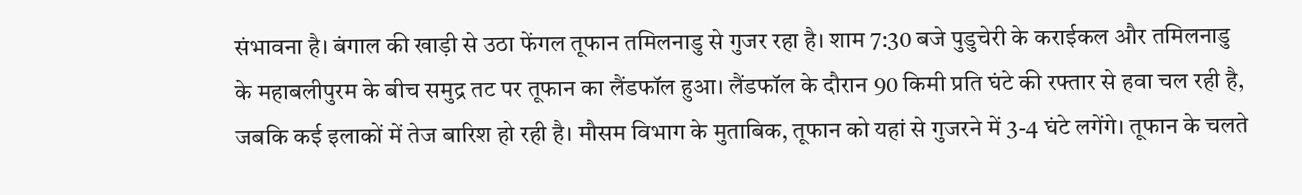संभावना है। बंगाल की खाड़ी से उठा फेंगल तूफान तमिलनाडु से गुजर रहा है। शाम 7:30 बजे पुडुचेरी के कराईकल और तमिलनाडु के महाबलीपुरम के बीच समुद्र तट पर तूफान का लैंडफॉल हुआ। लैंडफॉल के दौरान 90 किमी प्रति घंटे की रफ्तार से हवा चल रही है, जबकि कई इलाकों में तेज बारिश हो रही है। मौसम विभाग के मुताबिक, तूफान को यहां से गुजरने में 3-4 घंटे लगेंगे। तूफान के चलते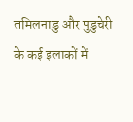तमिलनाडु और पुडुचेरी के कई इलाकों में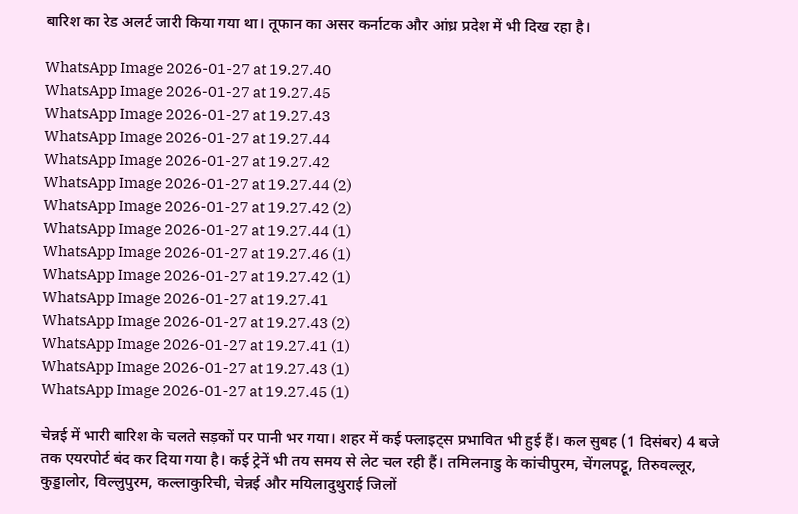बारिश का रेड अलर्ट जारी किया गया था। तूफान का असर कर्नाटक और आंध्र प्रदेश में भी दिख रहा है।

WhatsApp Image 2026-01-27 at 19.27.40
WhatsApp Image 2026-01-27 at 19.27.45
WhatsApp Image 2026-01-27 at 19.27.43
WhatsApp Image 2026-01-27 at 19.27.44
WhatsApp Image 2026-01-27 at 19.27.42
WhatsApp Image 2026-01-27 at 19.27.44 (2)
WhatsApp Image 2026-01-27 at 19.27.42 (2)
WhatsApp Image 2026-01-27 at 19.27.44 (1)
WhatsApp Image 2026-01-27 at 19.27.46 (1)
WhatsApp Image 2026-01-27 at 19.27.42 (1)
WhatsApp Image 2026-01-27 at 19.27.41
WhatsApp Image 2026-01-27 at 19.27.43 (2)
WhatsApp Image 2026-01-27 at 19.27.41 (1)
WhatsApp Image 2026-01-27 at 19.27.43 (1)
WhatsApp Image 2026-01-27 at 19.27.45 (1)

चेन्नई में भारी बारिश के चलते सड़कों पर पानी भर गया। शहर में कई फ्लाइट्स प्रभावित भी हुई हैं। कल सुबह (1 दिसंबर) 4 बजे तक एयरपोर्ट बंद कर दिया गया है। कई ट्रेनें भी तय समय से लेट चल रही हैं। तमिलनाडु के कांचीपुरम, चेंगलपट्टू, तिरुवल्लूर, कुड्डालोर, विल्लुपुरम, कल्लाकुरिची, चेन्नई और मयिलादुथुराई जिलों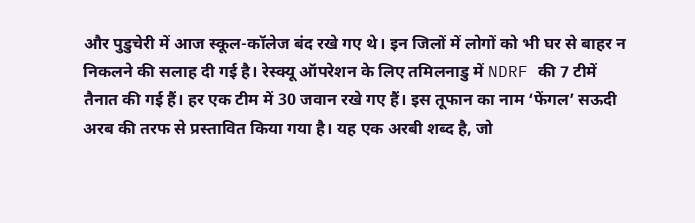और पुडुचेरी में आज स्कूल-कॉलेज बंद रखे गए थे। इन जिलों में लोगों को भी घर से बाहर न निकलने की सलाह दी गई है। रेस्क्यू ऑपरेशन के लिए तमिलनाडु में NDRF की 7 टीमें तैनात की गई हैं। हर एक टीम में 30 जवान रखे गए हैं। इस तूफान का नाम ‘फेंगल’ सऊदी अरब की तरफ से प्रस्तावित किया गया है। यह एक अरबी शब्द है, जो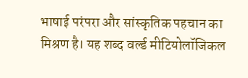भाषाई परंपरा और सांस्कृतिक पहचान का मिश्रण है। यह शब्द वर्ल्ड मीटियोलॉजिकल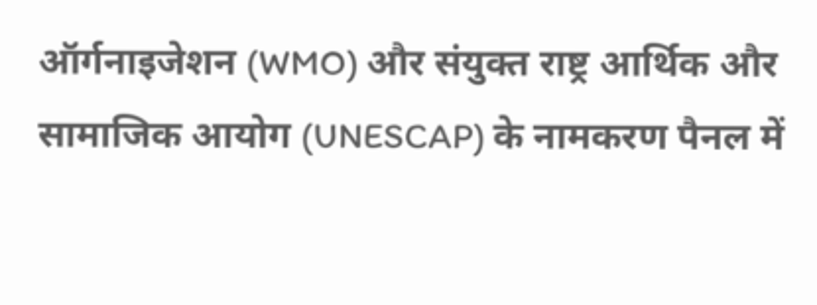ऑर्गनाइजेशन (WMO) और संयुक्त राष्ट्र आर्थिक और सामाजिक आयोग (UNESCAP) के नामकरण पैनल में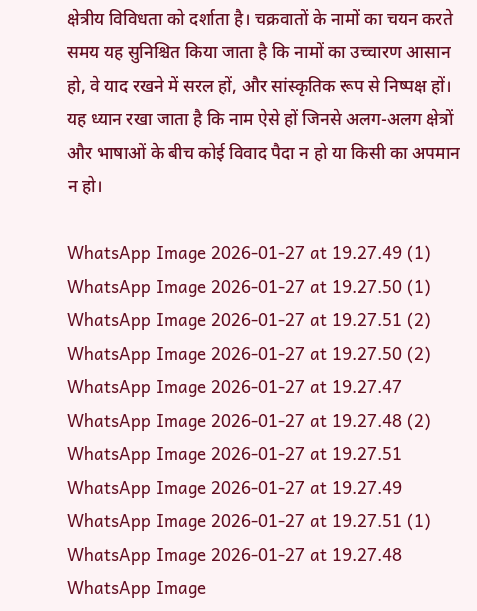क्षेत्रीय विविधता को दर्शाता है। चक्रवातों के नामों का चयन करते समय यह सुनिश्चित किया जाता है कि नामों का उच्चारण आसान हो, वे याद रखने में सरल हों, और सांस्कृतिक रूप से निष्पक्ष हों। यह ध्यान रखा जाता है कि नाम ऐसे हों जिनसे अलग-अलग क्षेत्रों और भाषाओं के बीच कोई विवाद पैदा न हो या किसी का अपमान न हो।

WhatsApp Image 2026-01-27 at 19.27.49 (1)
WhatsApp Image 2026-01-27 at 19.27.50 (1)
WhatsApp Image 2026-01-27 at 19.27.51 (2)
WhatsApp Image 2026-01-27 at 19.27.50 (2)
WhatsApp Image 2026-01-27 at 19.27.47
WhatsApp Image 2026-01-27 at 19.27.48 (2)
WhatsApp Image 2026-01-27 at 19.27.51
WhatsApp Image 2026-01-27 at 19.27.49
WhatsApp Image 2026-01-27 at 19.27.51 (1)
WhatsApp Image 2026-01-27 at 19.27.48
WhatsApp Image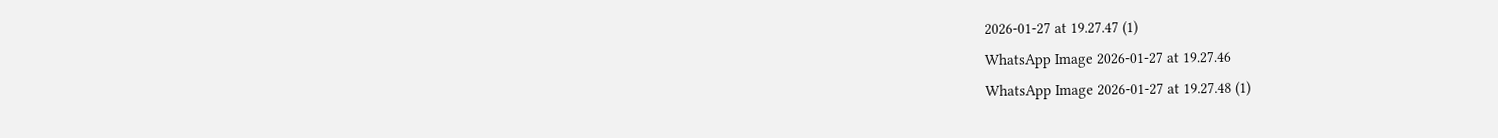2026-01-27 at 19.27.47 (1)
WhatsApp Image 2026-01-27 at 19.27.46
WhatsApp Image 2026-01-27 at 19.27.48 (1)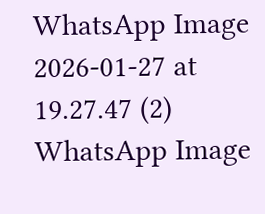WhatsApp Image 2026-01-27 at 19.27.47 (2)
WhatsApp Image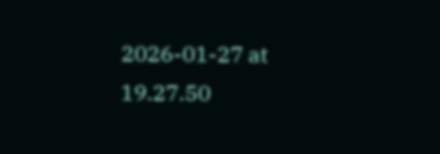2026-01-27 at 19.27.50